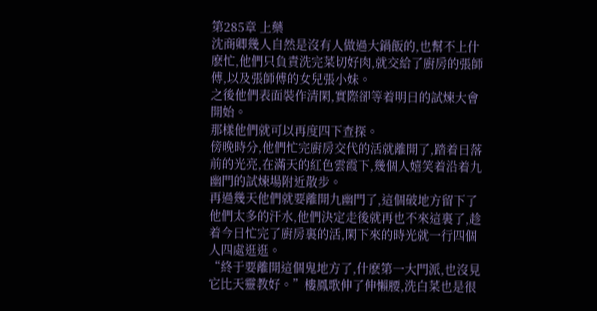第285章 上藥
沈商卿幾人自然是沒有人做過大鍋飯的,也幫不上什麽忙,他們只負責洗完菜切好肉,就交給了廚房的張師傅,以及張師傅的女兒張小妹。
之後他們表面裝作清閑,實際卻等着明日的試煉大會開始。
那樣他們就可以再度四下查探。
傍晚時分,他們忙完廚房交代的活就離開了,踏着日落前的光亮,在滿天的紅色雲霞下,幾個人嬉笑着沿着九幽門的試煉場附近散步。
再過幾天他們就要離開九幽門了,這個破地方留下了他們太多的汗水,他們決定走後就再也不來這裏了,趁着今日忙完了廚房裏的活,閑下來的時光就一行四個人四處逛逛。
“終于要離開這個鬼地方了,什麽第一大門派,也沒見它比天靈教好。”樓鳳歌伸了伸懶腰,洗白菜也是很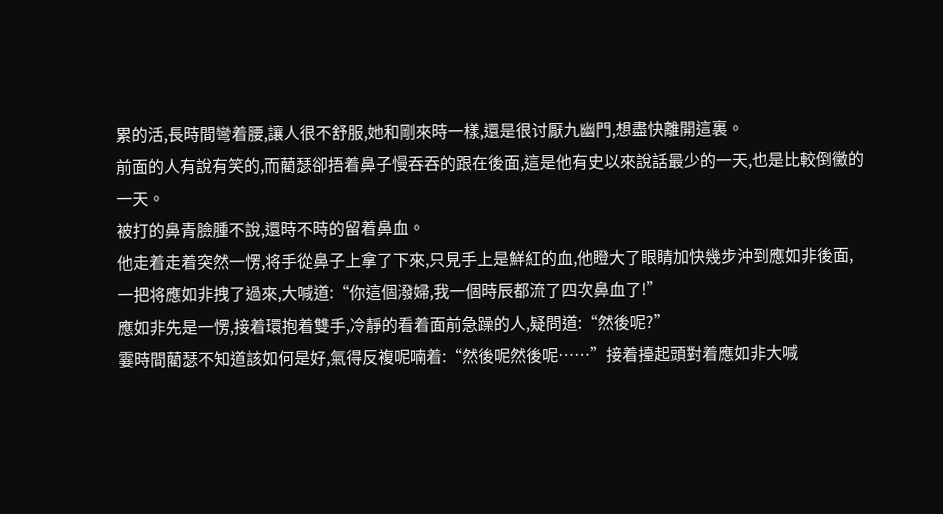累的活,長時間彎着腰,讓人很不舒服,她和剛來時一樣,還是很讨厭九幽門,想盡快離開這裏。
前面的人有說有笑的,而藺瑟卻捂着鼻子慢吞吞的跟在後面,這是他有史以來說話最少的一天,也是比較倒黴的一天。
被打的鼻青臉腫不說,還時不時的留着鼻血。
他走着走着突然一愣,将手從鼻子上拿了下來,只見手上是鮮紅的血,他瞪大了眼睛加快幾步沖到應如非後面,一把将應如非拽了過來,大喊道:“你這個潑婦,我一個時辰都流了四次鼻血了!”
應如非先是一愣,接着環抱着雙手,冷靜的看着面前急躁的人,疑問道:“然後呢?”
霎時間藺瑟不知道該如何是好,氣得反複呢喃着:“然後呢然後呢……”接着擡起頭對着應如非大喊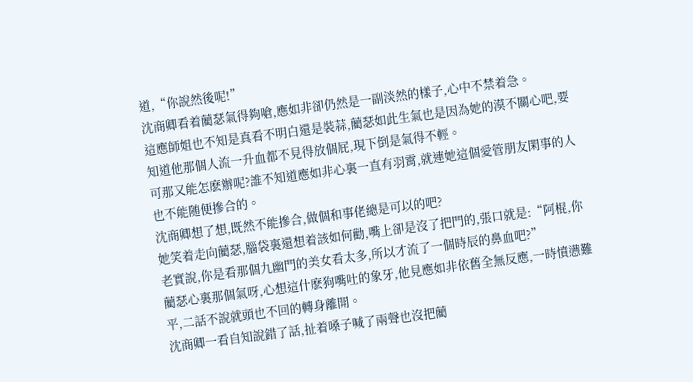道,“你說然後呢!”
沈商卿看着藺瑟氣得夠嗆,應如非卻仍然是一副淡然的樣子,心中不禁着急。
這應師姐也不知是真看不明白還是裝蒜,藺瑟如此生氣也是因為她的漠不關心吧,要知道他那個人流一升血都不見得放個屁,現下倒是氣得不輕。
可那又能怎麽辦呢?誰不知道應如非心裏一直有羽霄,就連她這個愛管朋友閑事的人也不能随便摻合的。
沈商卿想了想,既然不能摻合,做個和事佬總是可以的吧?
她笑着走向藺瑟,腦袋裏還想着該如何勸,嘴上卻是沒了把門的,張口就是:“阿棍,你老實說,你是看那個九幽門的美女看太多,所以才流了一個時辰的鼻血吧?”
藺瑟心裏那個氣呀,心想這什麽狗嘴吐的象牙,他見應如非依舊全無反應,一時憤懑難平,二話不說就頭也不回的轉身離開。
沈商卿一看自知說錯了話,扯着嗓子喊了兩聲也沒把藺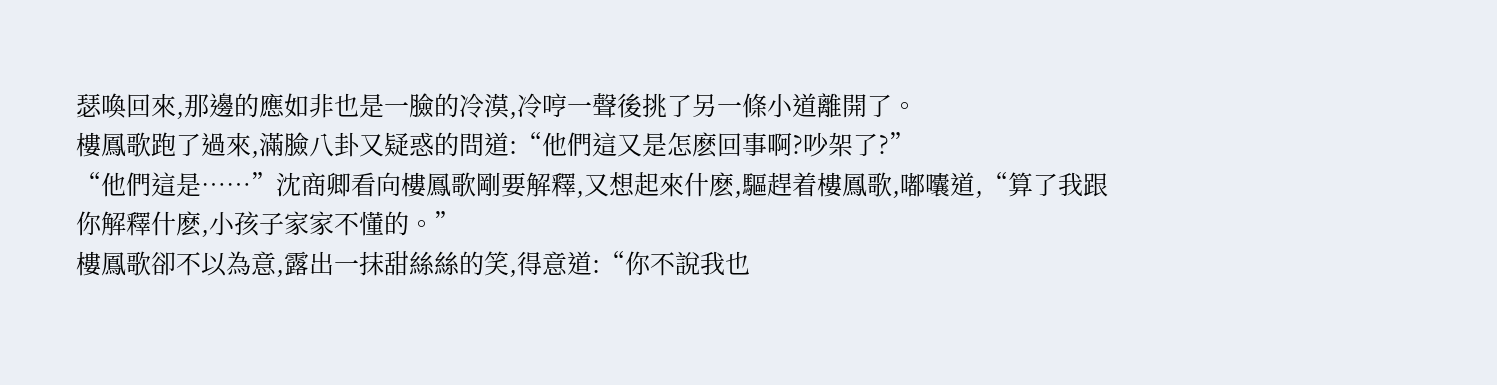瑟喚回來,那邊的應如非也是一臉的冷漠,冷哼一聲後挑了另一條小道離開了。
樓鳳歌跑了過來,滿臉八卦又疑惑的問道:“他們這又是怎麽回事啊?吵架了?”
“他們這是……”沈商卿看向樓鳳歌剛要解釋,又想起來什麽,驅趕着樓鳳歌,嘟囔道,“算了我跟你解釋什麽,小孩子家家不懂的。”
樓鳳歌卻不以為意,露出一抹甜絲絲的笑,得意道:“你不說我也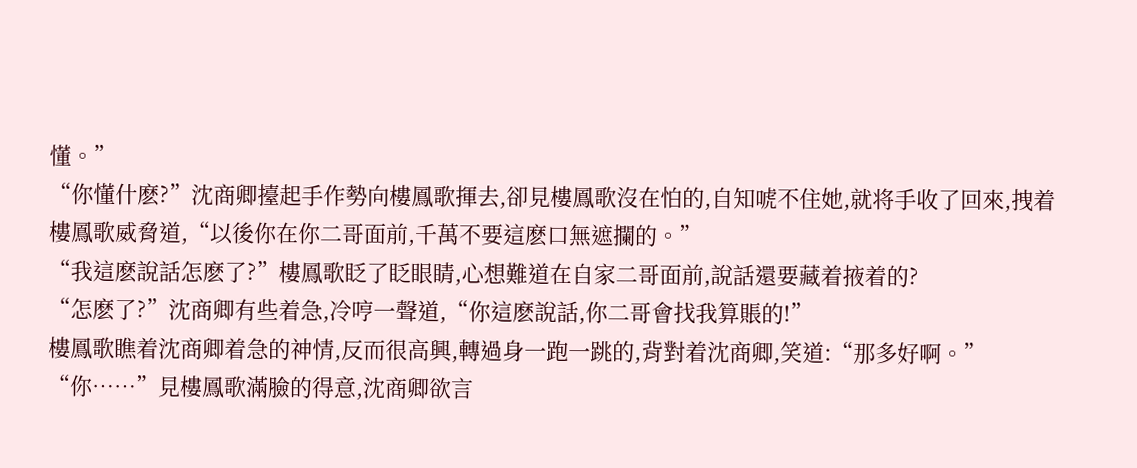懂。”
“你懂什麽?”沈商卿擡起手作勢向樓鳳歌揮去,卻見樓鳳歌沒在怕的,自知唬不住她,就将手收了回來,拽着樓鳳歌威脅道,“以後你在你二哥面前,千萬不要這麽口無遮攔的。”
“我這麽說話怎麽了?”樓鳳歌眨了眨眼睛,心想難道在自家二哥面前,說話還要藏着掖着的?
“怎麽了?”沈商卿有些着急,冷哼一聲道,“你這麽說話,你二哥會找我算賬的!”
樓鳳歌瞧着沈商卿着急的神情,反而很高興,轉過身一跑一跳的,背對着沈商卿,笑道:“那多好啊。”
“你……”見樓鳳歌滿臉的得意,沈商卿欲言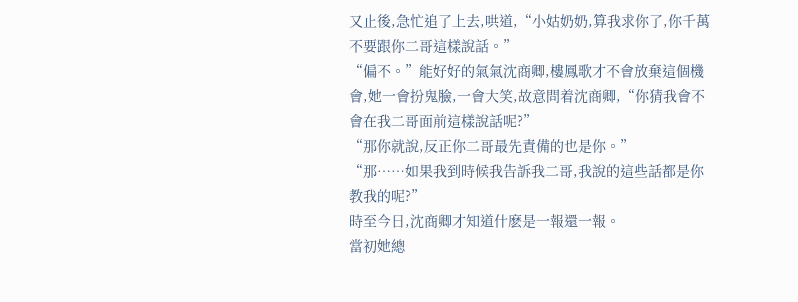又止後,急忙追了上去,哄道,“小姑奶奶,算我求你了,你千萬不要跟你二哥這樣說話。”
“偏不。”能好好的氣氣沈商卿,樓鳳歌才不會放棄這個機會,她一會扮鬼臉,一會大笑,故意問着沈商卿,“你猜我會不會在我二哥面前這樣說話呢?”
“那你就說,反正你二哥最先責備的也是你。”
“那……如果我到時候我告訴我二哥,我說的這些話都是你教我的呢?”
時至今日,沈商卿才知道什麽是一報還一報。
當初她總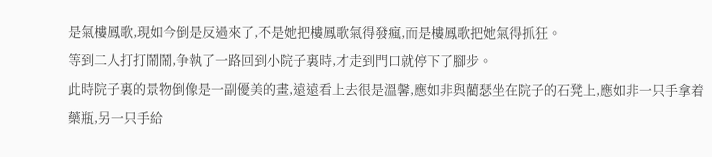是氣樓鳳歌,現如今倒是反過來了,不是她把樓鳳歌氣得發瘋,而是樓鳳歌把她氣得抓狂。
等到二人打打鬧鬧,争執了一路回到小院子裏時,才走到門口就停下了腳步。
此時院子裏的景物倒像是一副優美的畫,遠遠看上去很是溫馨,應如非與藺瑟坐在院子的石凳上,應如非一只手拿着藥瓶,另一只手給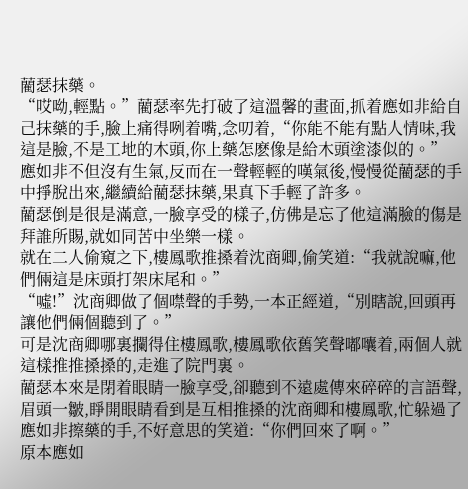藺瑟抹藥。
“哎呦,輕點。”藺瑟率先打破了這溫馨的畫面,抓着應如非給自己抹藥的手,臉上痛得咧着嘴,念叨着,“你能不能有點人情味,我這是臉,不是工地的木頭,你上藥怎麽像是給木頭塗漆似的。”
應如非不但沒有生氣,反而在一聲輕輕的嘆氣後,慢慢從藺瑟的手中掙脫出來,繼續給藺瑟抹藥,果真下手輕了許多。
藺瑟倒是很是滿意,一臉享受的樣子,仿佛是忘了他這滿臉的傷是拜誰所賜,就如同苦中坐樂一樣。
就在二人偷窺之下,樓鳳歌推搡着沈商卿,偷笑道:“我就說嘛,他們倆這是床頭打架床尾和。”
“噓!”沈商卿做了個噤聲的手勢,一本正經道,“別瞎說,回頭再讓他們倆個聽到了。”
可是沈商卿哪裏攔得住樓鳳歌,樓鳳歌依舊笑聲嘟囔着,兩個人就這樣推推搡搡的,走進了院門裏。
藺瑟本來是閉着眼睛一臉享受,卻聽到不遠處傳來碎碎的言語聲,眉頭一皺,睜開眼睛看到是互相推搡的沈商卿和樓鳳歌,忙躲過了應如非擦藥的手,不好意思的笑道:“你們回來了啊。”
原本應如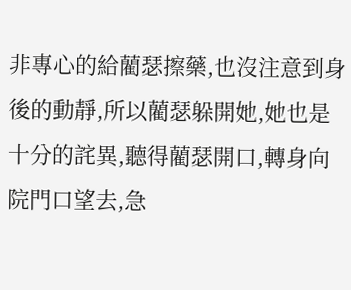非專心的給藺瑟擦藥,也沒注意到身後的動靜,所以藺瑟躲開她,她也是十分的詫異,聽得藺瑟開口,轉身向院門口望去,急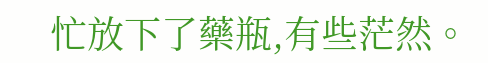忙放下了藥瓶,有些茫然。